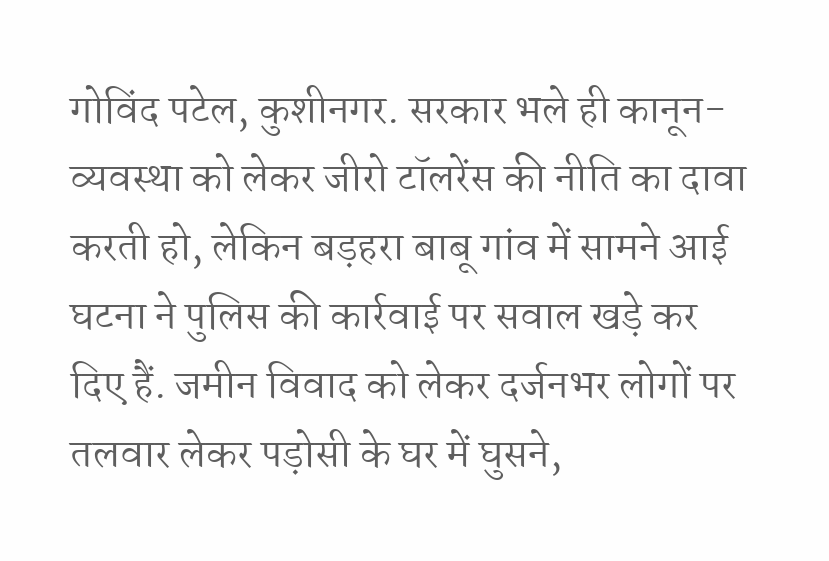गोविंद पटेल, कुशीनगर. सरकार भले ही कानून-व्यवस्था को लेकर जीरो टॉलरेंस की नीति का दावा करती हो, लेकिन बड़हरा बाबू गांव में सामने आई घटना ने पुलिस की कार्रवाई पर सवाल खड़े कर दिए हैं. जमीन विवाद को लेकर दर्जनभर लोगों पर तलवार लेकर पड़ोसी के घर में घुसने,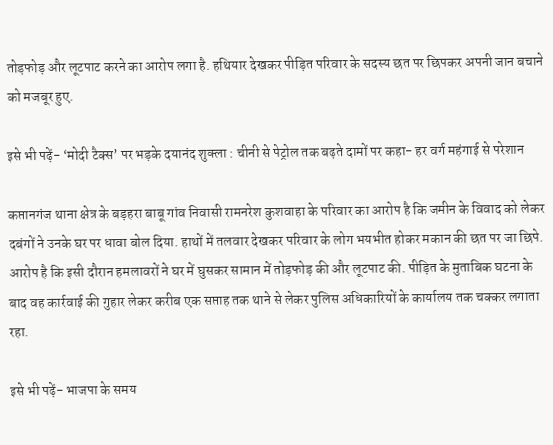तोड़फोड़ और लूटपाट करने का आरोप लगा है. हथियार देखकर पीड़ित परिवार के सदस्य छत पर छिपकर अपनी जान बचाने को मजबूर हुए.

इसे भी पढ़ें- ‘मोदी टैक्स’ पर भड़के दयानंद शुक्ला : चीनी से पेट्रोल तक बढ़ते दामों पर कहा- हर वर्ग महंगाई से परेशान

कप्तानगंज थाना क्षेत्र के बड़हरा बाबू गांव निवासी रामनरेश कुशवाहा के परिवार का आरोप है कि जमीन के विवाद को लेकर दबंगों ने उनके घर पर धावा बोल दिया. हाथों में तलवार देखकर परिवार के लोग भयभीत होकर मकान की छत पर जा छिपे. आरोप है कि इसी दौरान हमलावरों ने घर में घुसकर सामान में तोड़फोड़ की और लूटपाट की. पीड़ित के मुताबिक घटना के बाद वह कार्रवाई की गुहार लेकर करीब एक सप्ताह तक थाने से लेकर पुलिस अधिकारियों के कार्यालय तक चक्कर लगाता रहा.

इसे भी पढ़ें- भाजपा के समय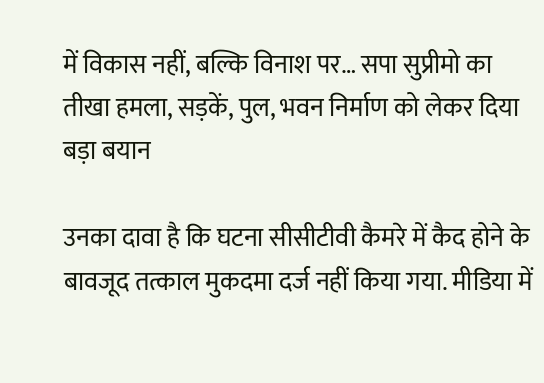में विकास नहीं, बल्कि विनाश पर… सपा सुप्रीमो का तीखा हमला, सड़कें, पुल, भवन निर्माण को लेकर दिया बड़ा बयान

उनका दावा है कि घटना सीसीटीवी कैमरे में कैद होने के बावजूद तत्काल मुकदमा दर्ज नहीं किया गया. मीडिया में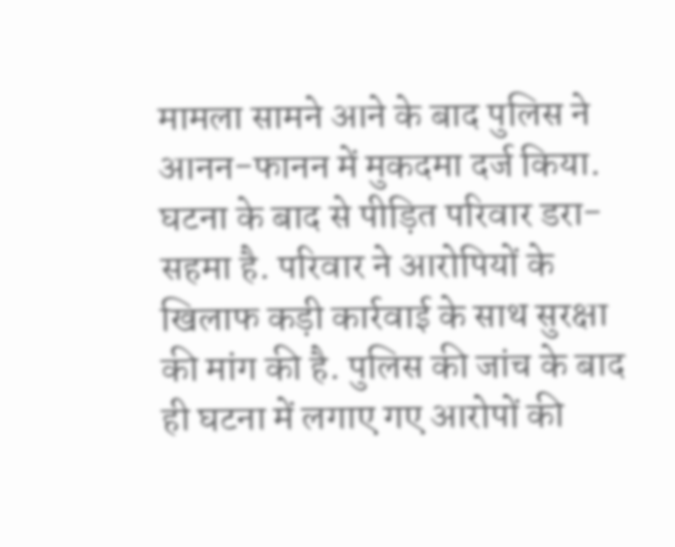मामला सामने आने के बाद पुलिस ने आनन-फानन में मुकदमा दर्ज किया. घटना के बाद से पीड़ित परिवार डरा-सहमा है. परिवार ने आरोपियों के खिलाफ कड़ी कार्रवाई के साथ सुरक्षा की मांग की है. पुलिस की जांच के बाद ही घटना में लगाए गए आरोपों की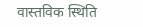वास्तविक स्थिति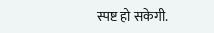स्पष्ट हो सकेगी.